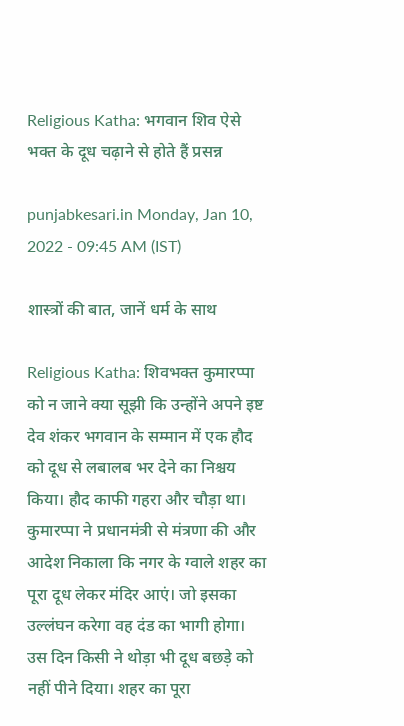Religious Katha: भगवान शिव ऐसे भक्त के दूध चढ़ाने से होते हैं प्रसन्न

punjabkesari.in Monday, Jan 10, 2022 - 09:45 AM (IST)

शास्त्रों की बात, जानें धर्म के साथ

Religious Katha: शिवभक्त कुमारप्पा को न जाने क्या सूझी कि उन्होंने अपने इष्ट देव शंकर भगवान के सम्मान में एक हौद को दूध से लबालब भर देने का निश्चय किया। हौद काफी गहरा और चौड़ा था। कुमारप्पा ने प्रधानमंत्री से मंत्रणा की और आदेश निकाला कि नगर के ग्वाले शहर का पूरा दूध लेकर मंदिर आएं। जो इसका उल्लंघन करेगा वह दंड का भागी होगा। उस दिन किसी ने थोड़ा भी दूध बछड़े को नहीं पीने दिया। शहर का पूरा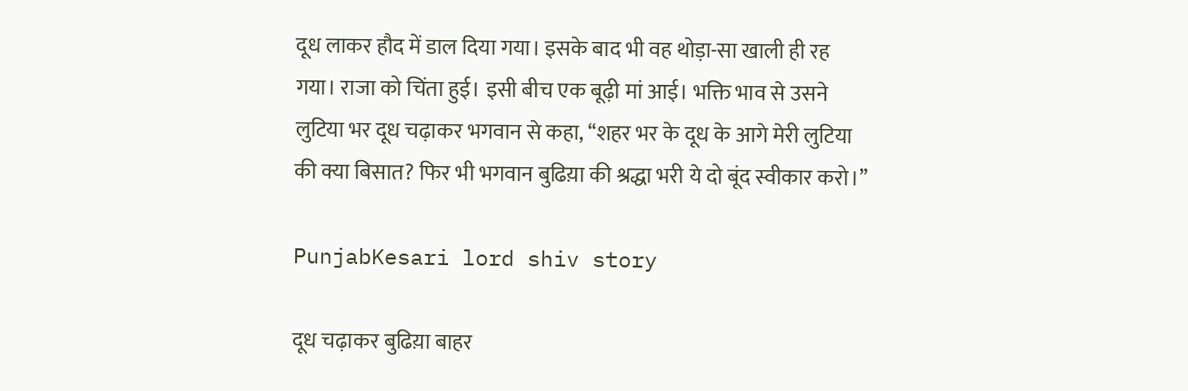दूध लाकर हौद में डाल दिया गया। इसके बाद भी वह थोड़ा-सा खाली ही रह गया। राजा को चिंता हुई। इसी बीच एक बूढ़ी मां आई। भक्ति भाव से उसने लुटिया भर दूध चढ़ाकर भगवान से कहा, ‘‘शहर भर के दूध के आगे मेरी लुटिया की क्या बिसात? फिर भी भगवान बुढिय़ा की श्रद्धा भरी ये दो बूंद स्वीकार करो।’’

PunjabKesari lord shiv story

दूध चढ़ाकर बुढिय़ा बाहर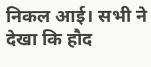निकल आई। सभी ने देखा कि हौद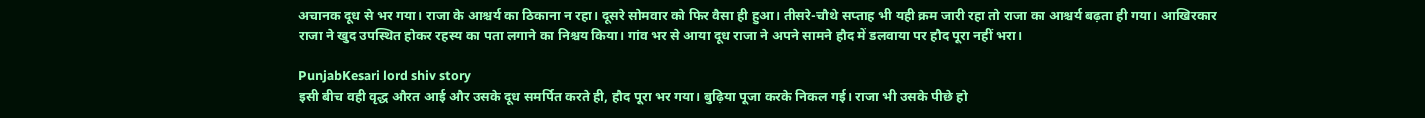अचानक दूध से भर गया। राजा के आश्चर्य का ठिकाना न रहा। दूसरे सोमवार को फिर वैसा ही हुआ। तीसरे-चौथे सप्ताह भी यही क्रम जारी रहा तो राजा का आश्चर्य बढ़ता ही गया। आखिरकार राजा ने खुद उपस्थित होकर रहस्य का पता लगाने का निश्चय किया। गांव भर से आया दूध राजा ने अपने सामने हौद में डलवाया पर हौद पूरा नहीं भरा।

PunjabKesari lord shiv story
इसी बीच वही वृद्ध औरत आई और उसके दूध समर्पित करते ही, हौद पूरा भर गया। बुढ़िया पूजा करके निकल गई। राजा भी उसके पीछे हो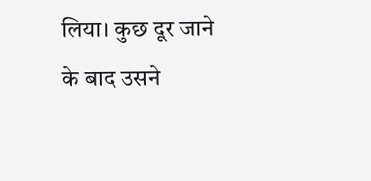लिया। कुछ दूर जाने के बाद उसने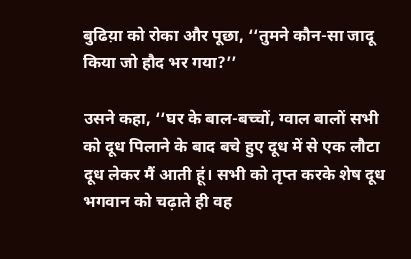बुढिय़ा को रोका और पूछा, ‘‘तुमने कौन-सा जादू किया जो हौद भर गया?’’

उसने कहा, ‘‘घर के बाल-बच्चों, ग्वाल बालों सभी को दूध पिलाने के बाद बचे हुए दूध में से एक लौटा दूध लेकर मैं आती हूं। सभी को तृप्त करके शेष दूध भगवान को चढ़ाते ही वह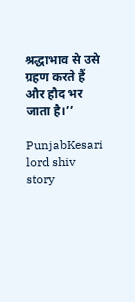श्रद्धाभाव से उसे ग्रहण करते हैं और हौद भर जाता है।’’

PunjabKesari lord shiv story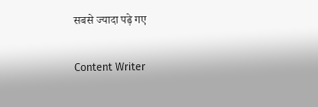सबसे ज्यादा पढ़े गए

Content Writer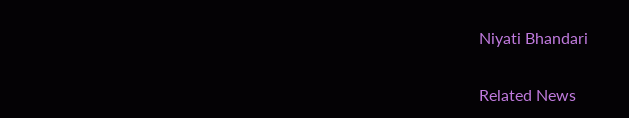Niyati Bhandari

Related News